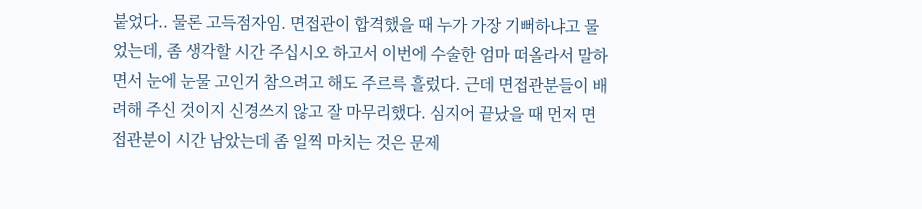붙었다.. 물론 고득점자임. 면접관이 합격했을 때 누가 가장 기뻐하냐고 물었는데, 좀 생각할 시간 주십시오 하고서 이번에 수술한 엄마 떠올라서 말하면서 눈에 눈물 고인거 참으려고 해도 주르륵 흘렀다. 근데 면접관분들이 배려해 주신 것이지 신경쓰지 않고 잘 마무리했다. 심지어 끝났을 때 먼저 면접관분이 시간 남았는데 좀 일찍 마치는 것은 문제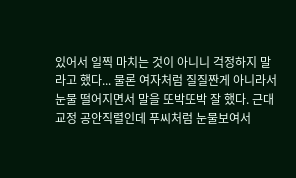있어서 일찍 마치는 것이 아니니 걱정하지 말라고 했다... 물론 여자처럼 질질짠게 아니라서 눈물 떨어지면서 말을 또박또박 잘 했다. 근대 교정 공안직렬인데 푸씨처럼 눈물보여서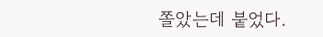쫄았는데 붙었다.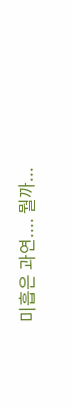미흡은 과연.... 뭘까...